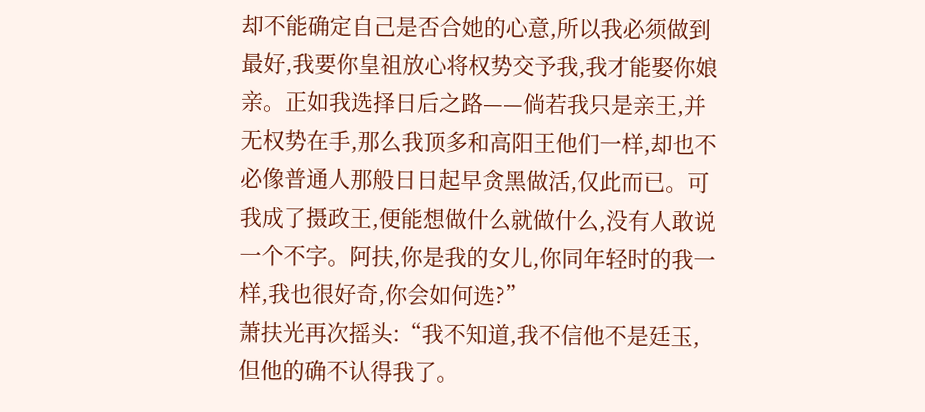却不能确定自己是否合她的心意,所以我必须做到最好,我要你皇祖放心将权势交予我,我才能娶你娘亲。正如我选择日后之路——倘若我只是亲王,并无权势在手,那么我顶多和高阳王他们一样,却也不必像普通人那般日日起早贪黑做活,仅此而已。可我成了摄政王,便能想做什么就做什么,没有人敢说一个不字。阿扶,你是我的女儿,你同年轻时的我一样,我也很好奇,你会如何选?”
萧扶光再次摇头:“我不知道,我不信他不是廷玉,但他的确不认得我了。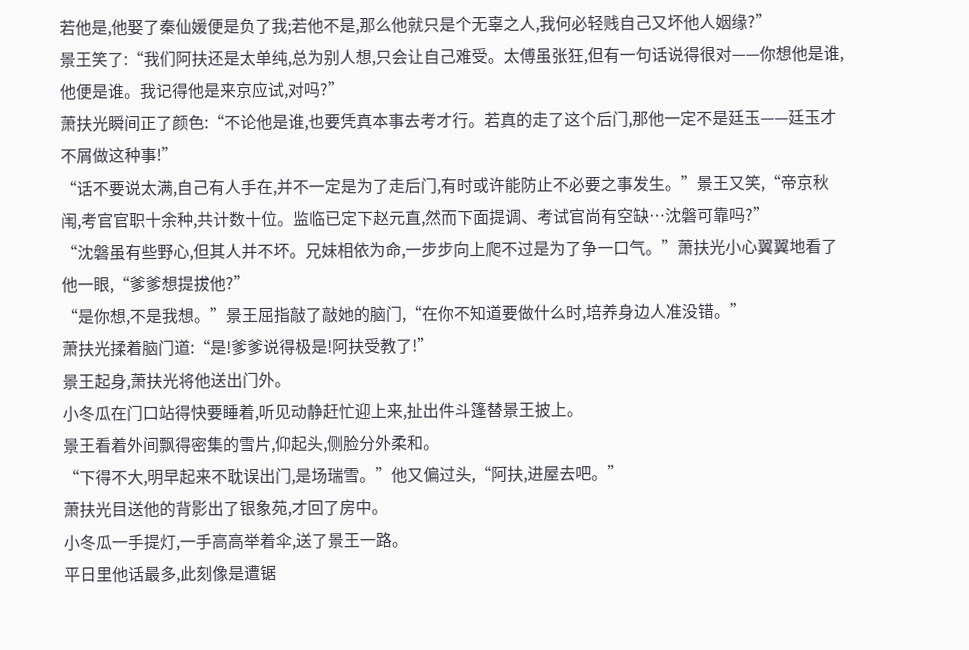若他是,他娶了秦仙媛便是负了我;若他不是,那么他就只是个无辜之人,我何必轻贱自己又坏他人姻缘?”
景王笑了:“我们阿扶还是太单纯,总为别人想,只会让自己难受。太傅虽张狂,但有一句话说得很对——你想他是谁,他便是谁。我记得他是来京应试,对吗?”
萧扶光瞬间正了颜色:“不论他是谁,也要凭真本事去考才行。若真的走了这个后门,那他一定不是廷玉——廷玉才不屑做这种事!”
“话不要说太满,自己有人手在,并不一定是为了走后门,有时或许能防止不必要之事发生。”景王又笑,“帝京秋闱,考官官职十余种,共计数十位。监临已定下赵元直,然而下面提调、考试官尚有空缺…沈磐可靠吗?”
“沈磐虽有些野心,但其人并不坏。兄妹相依为命,一步步向上爬不过是为了争一口气。”萧扶光小心翼翼地看了他一眼,“爹爹想提拔他?”
“是你想,不是我想。”景王屈指敲了敲她的脑门,“在你不知道要做什么时,培养身边人准没错。”
萧扶光揉着脑门道:“是!爹爹说得极是!阿扶受教了!”
景王起身,萧扶光将他送出门外。
小冬瓜在门口站得快要睡着,听见动静赶忙迎上来,扯出件斗篷替景王披上。
景王看着外间飘得密集的雪片,仰起头,侧脸分外柔和。
“下得不大,明早起来不耽误出门,是场瑞雪。”他又偏过头,“阿扶,进屋去吧。”
萧扶光目送他的背影出了银象苑,才回了房中。
小冬瓜一手提灯,一手高高举着伞,送了景王一路。
平日里他话最多,此刻像是遭锯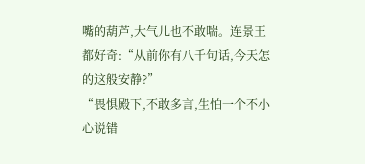嘴的葫芦,大气儿也不敢喘。连景王都好奇:“从前你有八千句话,今天怎的这般安静?”
“畏惧殿下,不敢多言,生怕一个不小心说错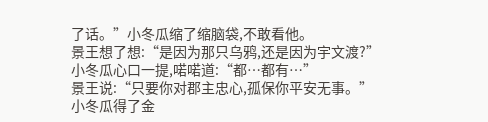了话。”小冬瓜缩了缩脑袋,不敢看他。
景王想了想:“是因为那只乌鸦,还是因为宇文渡?”
小冬瓜心口一提,喏喏道:“都…都有…”
景王说:“只要你对郡主忠心,孤保你平安无事。”
小冬瓜得了金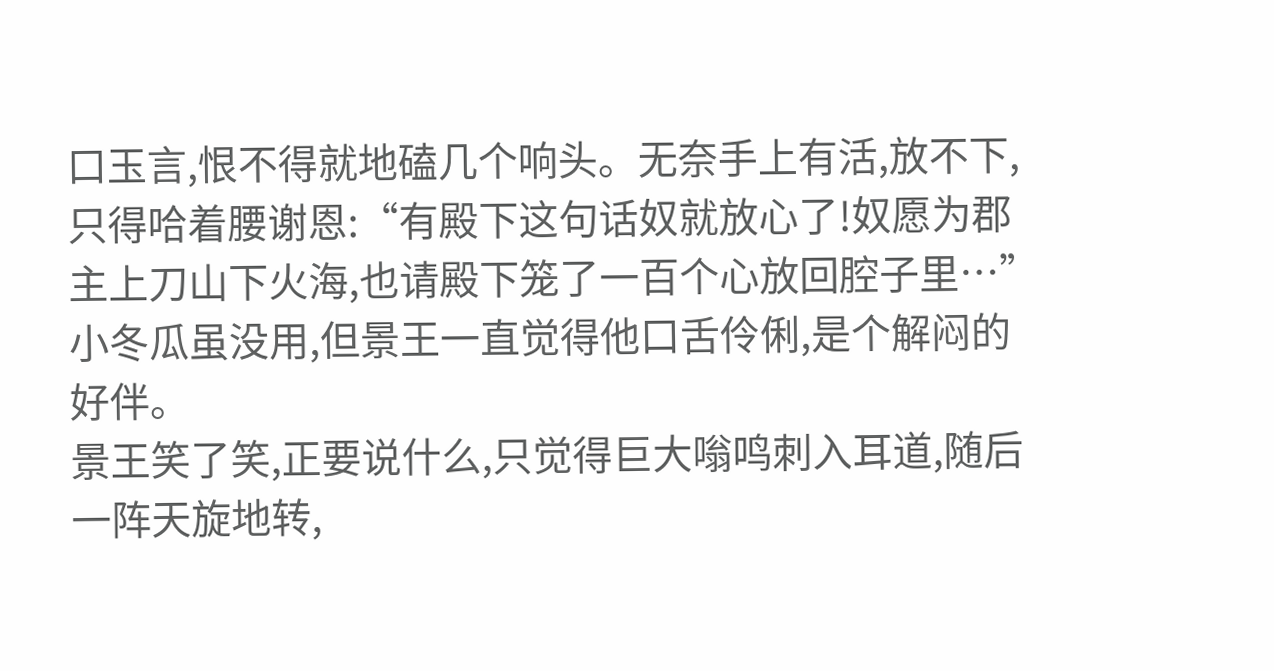口玉言,恨不得就地磕几个响头。无奈手上有活,放不下,只得哈着腰谢恩:“有殿下这句话奴就放心了!奴愿为郡主上刀山下火海,也请殿下笼了一百个心放回腔子里…”
小冬瓜虽没用,但景王一直觉得他口舌伶俐,是个解闷的好伴。
景王笑了笑,正要说什么,只觉得巨大嗡鸣刺入耳道,随后一阵天旋地转,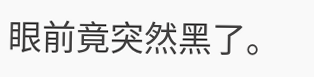眼前竟突然黑了。